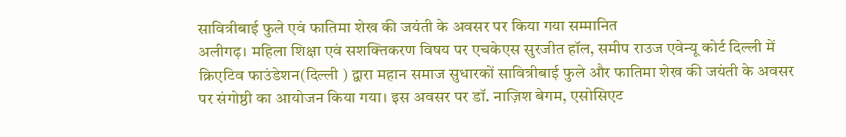सावित्रीबाई फुले एवं फातिमा शेख की जयंती के अवसर पर किया गया सम्मानित
अलीगढ़। महिला शिक्षा एवं सशक्तिकरण विषय पर एचकेएस सुरजीत हॉल, समीप राउज एवेन्यू कोर्ट दिल्ली में क्रिएटिव फाउंडेशन(दिल्ली ) द्वारा महान समाज सुधारकों सावित्रीबाई फुले और फातिमा शेख की जयंती के अवसर पर संगोष्ठी का आयोजन किया गया। इस अवसर पर डॉ. नाज़िश बेगम, एसोसिएट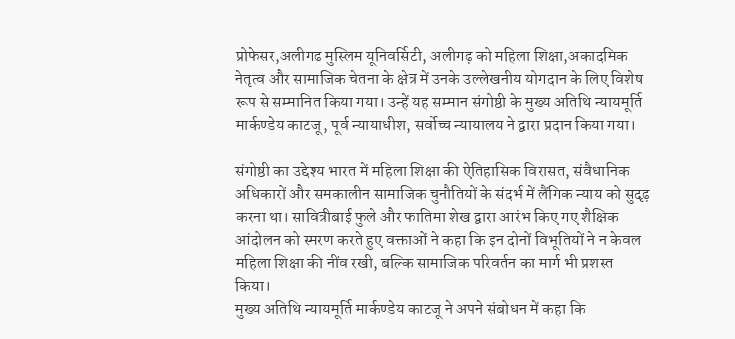प्रोफेसर,अलीगढ मुस्लिम यूनिवर्सिटी, अलीगढ़ को महिला शिक्षा,अकादमिक नेतृत्व और सामाजिक चेतना के क्षेत्र में उनके उल्लेखनीय योगदान के लिए विशेष रूप से सम्मानित किया गया। उन्हें यह सम्मान संगोष्ठी के मुख्य अतिथि न्यायमूर्ति मार्कण्डेय काटजू, पूर्व न्यायाधीश, सर्वोच्च न्यायालय ने द्वारा प्रदान किया गया।

संगोष्ठी का उद्देश्य भारत में महिला शिक्षा की ऐतिहासिक विरासत, संवैधानिक अधिकारों और समकालीन सामाजिक चुनौतियों के संदर्भ में लैंगिक न्याय को सुदृढ़ करना था। सावित्रीबाई फुले और फातिमा शेख द्वारा आरंभ किए गए शैक्षिक आंदोलन को स्मरण करते हुए वक्ताओं ने कहा कि इन दोनों विभूतियों ने न केवल महिला शिक्षा की नींव रखी, बल्कि सामाजिक परिवर्तन का मार्ग भी प्रशस्त किया।
मुख्य अतिथि न्यायमूर्ति मार्कण्डेय काटजू ने अपने संबोधन में कहा कि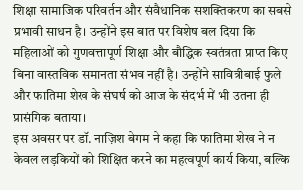शिक्षा सामाजिक परिवर्तन और संवैधानिक सशक्तिकरण का सबसे प्रभावी साधन है। उन्होंने इस बात पर विशेष बल दिया कि महिलाओं को गुणवत्तापूर्ण शिक्षा और बौद्धिक स्वतंत्रता प्राप्त किए बिना वास्तविक समानता संभव नहीं है। उन्होंने सावित्रीबाई फुले और फातिमा शेख के संघर्ष को आज के संदर्भ में भी उतना ही प्रासंगिक बताया।
इस अवसर पर डॉ. नाज़िश बेगम ने कहा कि फातिमा शेख ने न केवल लड़कियों को शिक्षित करने का महत्वपूर्ण कार्य किया, बल्कि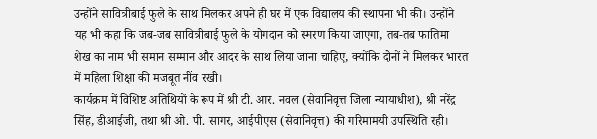उन्होंने सावित्रीबाई फुले के साथ मिलकर अपने ही घर में एक विद्यालय की स्थापना भी की। उन्होंने यह भी कहा कि जब-जब सावित्रीबाई फुले के योगदान को स्मरण किया जाएगा, तब-तब फातिमा शेख का नाम भी समान सम्मान और आदर के साथ लिया जाना चाहिए, क्योंकि दोनों ने मिलकर भारत में महिला शिक्षा की मजबूत नींव रखी।
कार्यक्रम में विशिष्ट अतिथियों के रूप में श्री टी. आर. नवल (सेवानिवृत्त जिला न्यायाधीश), श्री नरेंद्र सिंह, डीआईजी, तथा श्री ओ. पी. सागर, आईपीएस (सेवानिवृत्त) की गरिमामयी उपस्थिति रही।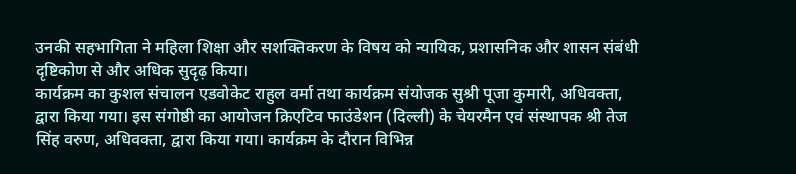उनकी सहभागिता ने महिला शिक्षा और सशक्तिकरण के विषय को न्यायिक, प्रशासनिक और शासन संबंधी दृष्टिकोण से और अधिक सुदृढ़ किया।
कार्यक्रम का कुशल संचालन एडवोकेट राहुल वर्मा तथा कार्यक्रम संयोजक सुश्री पूजा कुमारी, अधिवक्ता, द्वारा किया गया। इस संगोष्ठी का आयोजन क्रिएटिव फाउंडेशन (दिल्ली) के चेयरमैन एवं संस्थापक श्री तेज सिंह वरुण, अधिवक्ता, द्वारा किया गया। कार्यक्रम के दौरान विभिन्न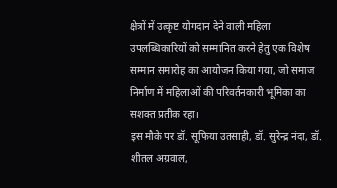क्षेत्रों में उत्कृष्ट योगदान देने वाली महिला उपलब्धिकारियों को सम्मानित करने हेतु एक विशेष सम्मान समारोह का आयोजन किया गया, जो समाज निर्माण में महिलाओं की परिवर्तनकारी भूमिका का सशक्त प्रतीक रहा।
इस मौके पर डॉ. सूफिया उतसाही, डॉ. सुरेन्द्र नंदा, डॉ. शीतल अग्रवाल,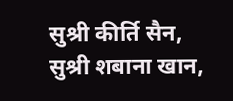सुश्री कीर्ति सैन, सुश्री शबाना खान,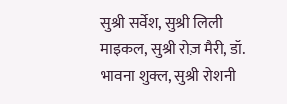सुश्री सर्वेश, सुश्री लिली माइकल, सुश्री रोज़ मैरी, डॉ. भावना शुक्ल, सुश्री रोशनी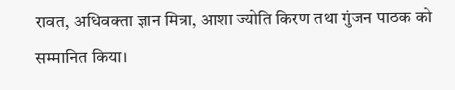रावत, अधिवक्ता ज्ञान मित्रा, आशा ज्योति किरण तथा गुंजन पाठक को सम्मानित किया।